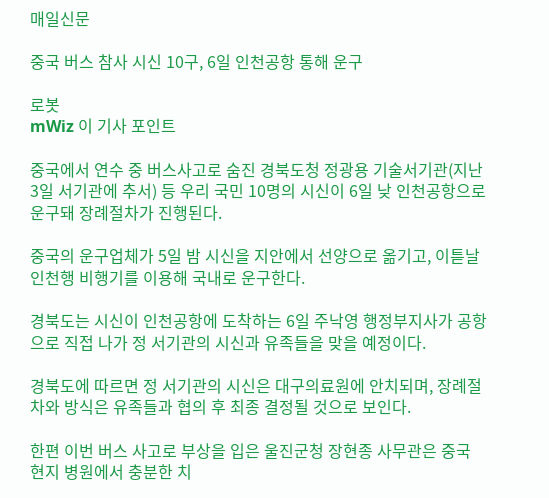매일신문

중국 버스 참사 시신 10구, 6일 인천공항 통해 운구

로봇
mWiz 이 기사 포인트

중국에서 연수 중 버스사고로 숨진 경북도청 정광용 기술서기관(지난 3일 서기관에 추서) 등 우리 국민 10명의 시신이 6일 낮 인천공항으로 운구돼 장례절차가 진행된다.

중국의 운구업체가 5일 밤 시신을 지안에서 선양으로 옮기고, 이튿날 인천행 비행기를 이용해 국내로 운구한다.

경북도는 시신이 인천공항에 도착하는 6일 주낙영 행정부지사가 공항으로 직접 나가 정 서기관의 시신과 유족들을 맞을 예정이다.

경북도에 따르면 정 서기관의 시신은 대구의료원에 안치되며, 장례절차와 방식은 유족들과 협의 후 최종 결정될 것으로 보인다.

한편 이번 버스 사고로 부상을 입은 울진군청 장현종 사무관은 중국 현지 병원에서 충분한 치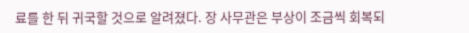료를 한 뒤 귀국할 것으로 알려졌다. 장 사무관은 부상이 조금씩 회복되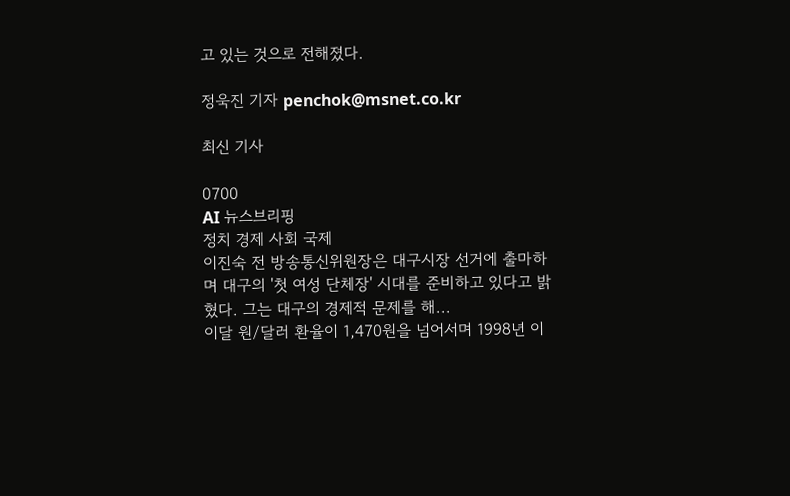고 있는 것으로 전해졌다.

정욱진 기자 penchok@msnet.co.kr

최신 기사

0700
AI 뉴스브리핑
정치 경제 사회 국제
이진숙 전 방송통신위원장은 대구시장 선거에 출마하며 대구의 '첫 여성 단체장' 시대를 준비하고 있다고 밝혔다. 그는 대구의 경제적 문제를 해...
이달 원/달러 환율이 1,470원을 넘어서며 1998년 이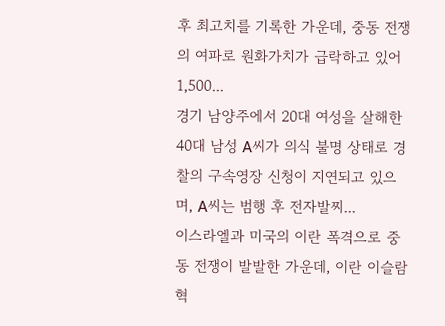후 최고치를 기록한 가운데, 중동 전쟁의 여파로 원화가치가 급락하고 있어 1,500...
경기 남양주에서 20대 여성을 살해한 40대 남성 A씨가 의식 불명 상태로 경찰의 구속영장 신청이 지연되고 있으며, A씨는 범행 후 전자발찌...
이스라엘과 미국의 이란 폭격으로 중동 전쟁이 발발한 가운데, 이란 이슬람혁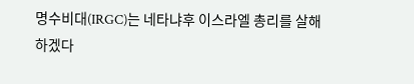명수비대(IRGC)는 네타냐후 이스라엘 총리를 살해하겠다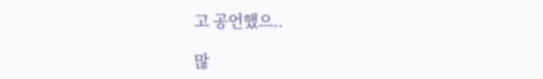고 공언했으..

많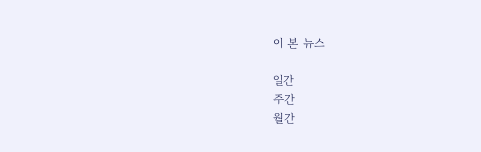이 본 뉴스

일간
주간
월간